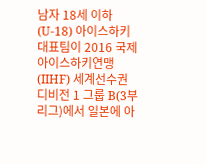남자 18세 이하(U-18) 아이스하키 대표팀이 2016 국제아이스하키연맹(IIHF) 세계선수권 디비전 1 그룹 B(3부리그)에서 일본에 아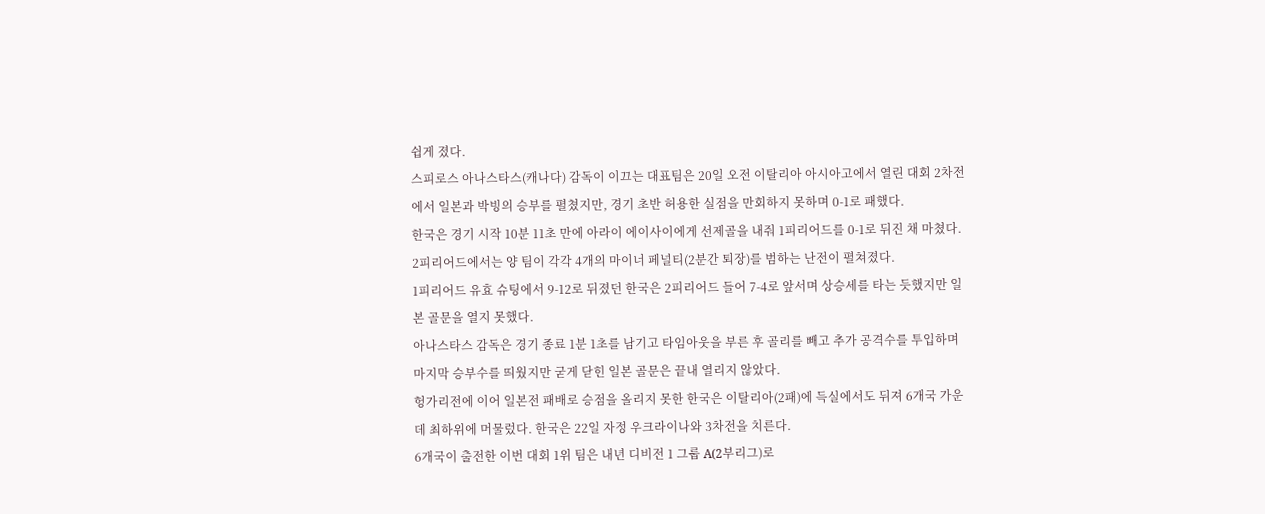쉽게 졌다.
스피로스 아나스타스(캐나다) 감독이 이끄는 대표팀은 20일 오전 이탈리아 아시아고에서 열린 대회 2차전에서 일본과 박빙의 승부를 펼쳤지만, 경기 초반 허용한 실점을 만회하지 못하며 0-1로 패했다.
한국은 경기 시작 10분 11초 만에 아라이 에이사이에게 선제골을 내줘 1피리어드를 0-1로 뒤진 채 마쳤다. 2피리어드에서는 양 팀이 각각 4개의 마이너 페널티(2분간 퇴장)를 범하는 난전이 펼쳐졌다.
1피리어드 유효 슈팅에서 9-12로 뒤졌던 한국은 2피리어드 들어 7-4로 앞서며 상승세를 타는 듯했지만 일본 골문을 열지 못했다.
아나스타스 감독은 경기 종료 1분 1초를 남기고 타임아웃을 부른 후 골리를 빼고 추가 공격수를 투입하며 마지막 승부수를 띄웠지만 굳게 닫힌 일본 골문은 끝내 열리지 않았다.
헝가리전에 이어 일본전 패배로 승점을 올리지 못한 한국은 이탈리아(2패)에 득실에서도 뒤져 6개국 가운데 최하위에 머물렀다. 한국은 22일 자정 우크라이나와 3차전을 치른다.
6개국이 출전한 이번 대회 1위 팀은 내년 디비전 1 그룹 A(2부리그)로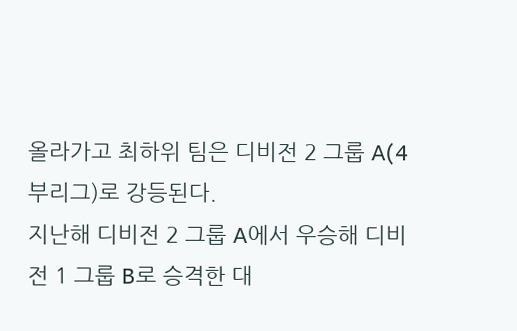올라가고 최하위 팀은 디비전 2 그룹 A(4부리그)로 강등된다.
지난해 디비전 2 그룹 A에서 우승해 디비전 1 그룹 B로 승격한 대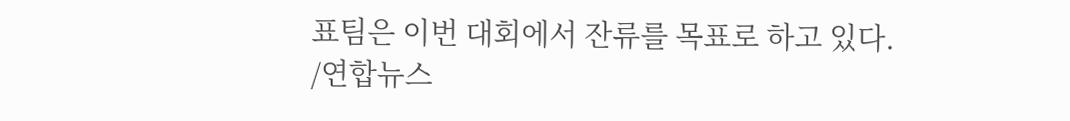표팀은 이번 대회에서 잔류를 목표로 하고 있다.
/연합뉴스